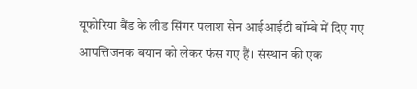यूफोरिया बैंड के लीड सिंगर पलाश सेन आईआईटी बॉम्बे में दिए गए आपत्तिजनक बयान को लेकर फंस गए हैं। संस्थान की एक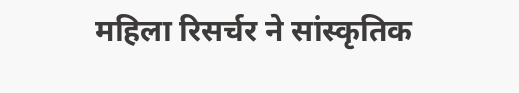महिला रिसर्चर ने सांस्कृतिक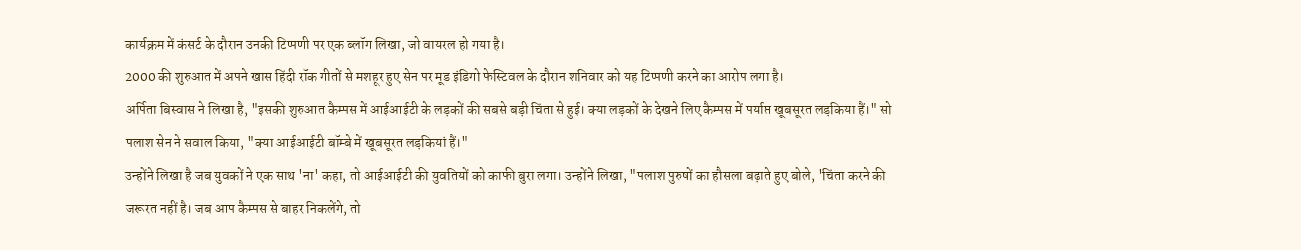कार्यक्रम में कंसर्ट के दौरान उनकी टिप्पणी पर एक ब्लॉग लिखा, जो वायरल हो गया है।
2000 की शुरुआत में अपने खास हिंदी रॉक गीतों से मशहूर हुए सेन पर मूड इंडिगो फेस्टिवल के दौरान शनिवार को यह टिप्पणी करने का आरोप लगा है।
अर्पिता बिस्वास ने लिखा है, "इसकी शुरुआत कैम्पस में आईआईटी के लड़कों की सबसे बड़ी चिंता से हुई। क्या लड़कों के देखने लिए कैम्पस में पर्याप्त खूबसूरत लड़किया हैं।" सो पलाश सेन ने सवाल किया, "क्या आईआईटी बॉम्बे में खूबसूरत लड़कियां हैं।"
उन्होंने लिखा है जब युवकों ने एक साथ 'ना' कहा, तो आईआईटी की युवतियों को काफी बुरा लगा। उन्होंने लिखा, "पलाश पुरुषों का हौसला बढ़ाते हुए बोले, 'चिंता करने की जरूरत नहीं है। जब आप कैम्पस से बाहर निकलेंगे, तो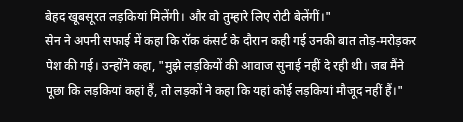बेहद खूबसूरत लड़कियां मिलेंगी। और वो तुम्हारे लिए रोटी बेलेंगीं।"
सेन ने अपनी सफाई में कहा कि रॉक कंसर्ट के दौरान कही गई उनकी बात तोड़-मरोड़कर पेश की गई। उन्होंने कहा, "मुझे लड़कियों की आवाज सुनाई नहीं दे रही थी। जब मैंने पूछा कि लड़कियां कहां हैं, तो लड़कों ने कहा कि यहां कोई लड़कियां मौजूद नहीं हैं।"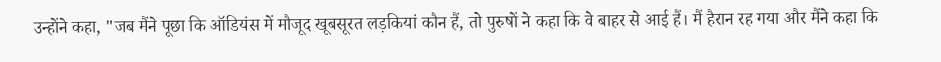उन्होंने कहा, "जब मैंने पूछा कि ऑडियंस में मौजूद खूबसूरत लड़कियां कौन हैं, तो पुरुषों ने कहा कि वे बाहर से आई हैं। मैं हैरान रह गया और मैंने कहा कि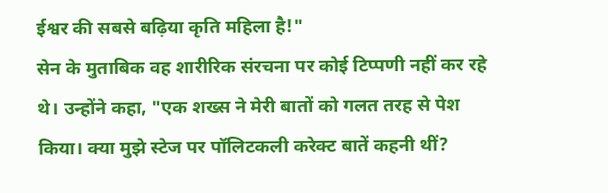ईश्वर की सबसे बढ़िया कृति महिला है!"
सेन के मुताबिक वह शारीरिक संरचना पर कोई टिप्पणी नहीं कर रहे थे। उन्होंने कहा, "एक शख्स ने मेरी बातों को गलत तरह से पेश किया। क्या मुझे स्टेज पर पॉलिटकली करेक्ट बातें कहनी थीं?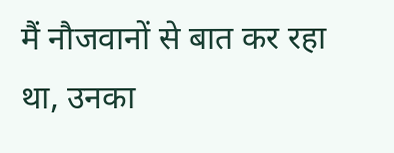मैं नौजवानों से बात कर रहा था, उनका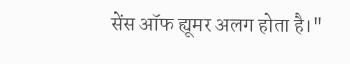सेंस ऑफ ह्यूमर अलग होता है।"